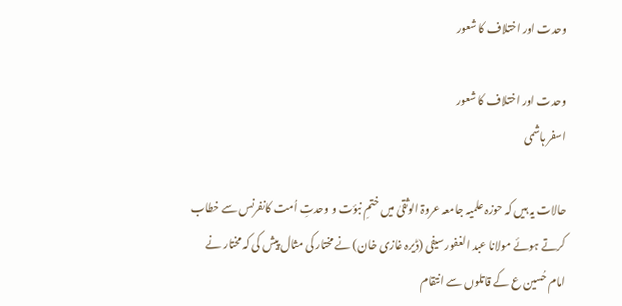وحدت اور اختلاف کا شعور

وحدت اور اختلاف کا شعور
اسفر ہاشمی

حالات یہ ہیں کہ حوزہ علمیہ جامعہ عروۃ الوثقیٰ میں ختمِ نبؤت و وحدتِ اُمت کانفرنس سے خطاب کرتے ہوئے مولانا عبد الغفور سیفی (ڈیرہ غازی خان) نے مختار کی مثال پیش کی کہ مختار نے امام حُسین ع کے قاتلوں سے انتقام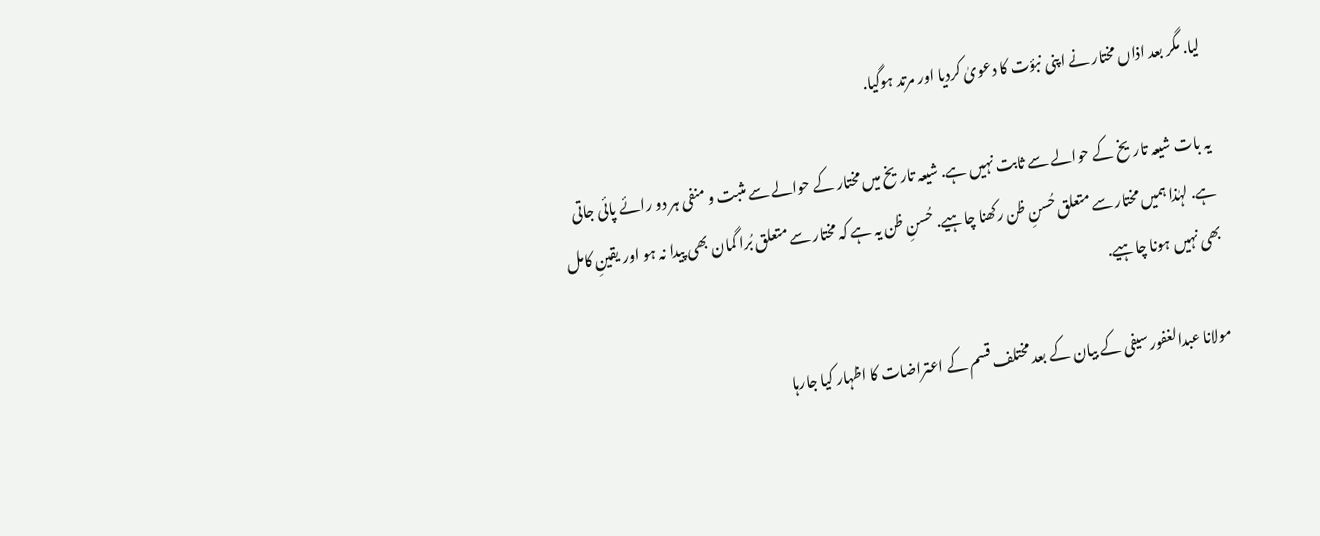لیا. مگر بعد اذاں مختار نے اپنی نبؤت کا دعویٰ کردیا اور مرتد ہوگیا.

یہ بات شیعہ تاریخ کے حوالے سے ثابت نہیں ہے. شیعہ تاریخ میں مختار کے حوالے سے مثبت و منفی ہر دو رائے پائی جاتی ہے. لہٰذا ہمیں مختار سے متعلق حُسنِ ظن رکھنا چاہیے. حُسنِ ظن یہ ہے کہ مختار سے متعلق بُرا گمان بھی پیدا نہ ہو اور یقینِ کامل بھی نہیں ہونا چاہیے.

مولانا عبدالغفور سیفی کے بیان کے بعد مختلف قسم کے اعتراضات کا اظہار کیا جارہا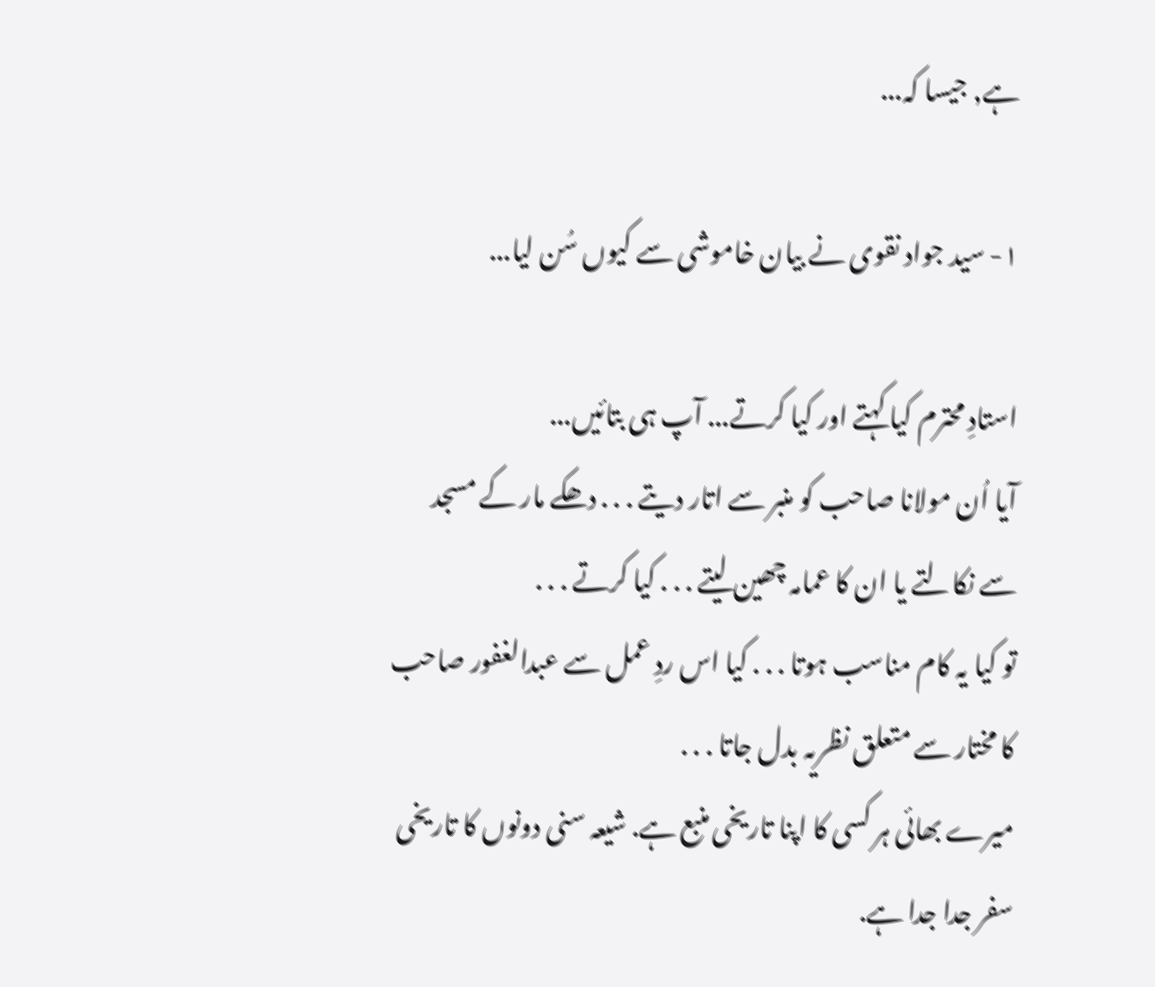ہے, جیسا کہ...

١- سید جواد نقوی نے بیان خاموشی سے کیوں سُن لیا...

استادِ محترم کیا کہتے اور کیا کرتے... آپ ہی بتائیں...
آیا اُن مولانا صاحب کو منبر سے اتار دیتے . . . دھکے مار کے مسجد سے نکالتے یا ان کا عمامہ چھین لیتے . . . کیا کرتے . . .
تو کیا یہ کام مناسب ہوتا . . . کیا اس ردِ عمل سے عبدالغفور صاحب کا مختار سے متعلق نظریہ بدل جاتا . . .
میرے بھائی ہر کسی کا اپنا تاریخی منبع ہے. شیعہ سنی دونوں کا تاریخی سفر جدا جدا ہے.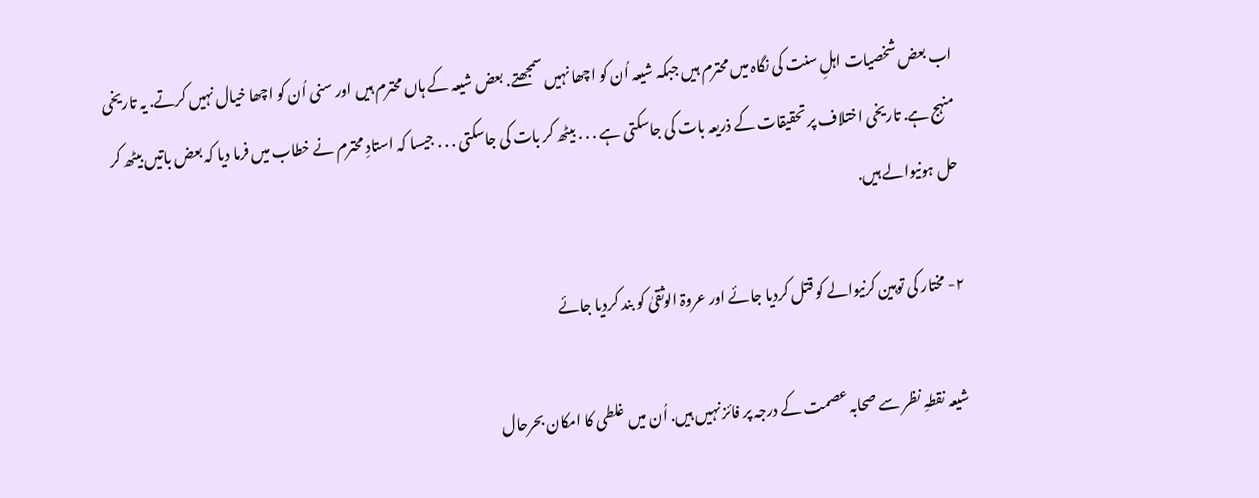اب بعض شخصیات اہلِ سنت کی نگاہ میں محترم ہیں جبکہ شیعہ اُن کو اچھا نہیں سمجھتے. بعض شیعہ کے ہاں محترم ہیں اور سنی اُن کو اچھا خیال نہیں کرتے. یہ تاریخی منہج ہے. تاریخی اختلاف پر تحقیقات کے ذریعہ بات کی جاسکتی ہے . . . بیٹھ کر بات کی جاسکتی . . . جیسا کہ استادِ محترم نے خطاب میں فرما دیا کہ بعض باتیں بیٹھ کر حل ہونیوالے ہیں.

٢- مختار کی توہین کرنیوالے کو قتل کردیا جائے اور عروۃ الوثقیٰ کو بند کردیا جائے

 شیعہ نقطہِ نظر سے صحابہ عصمت کے درجہ پر فائز نہیں ہیں. اُن میں غلطی کا امکان بحرحال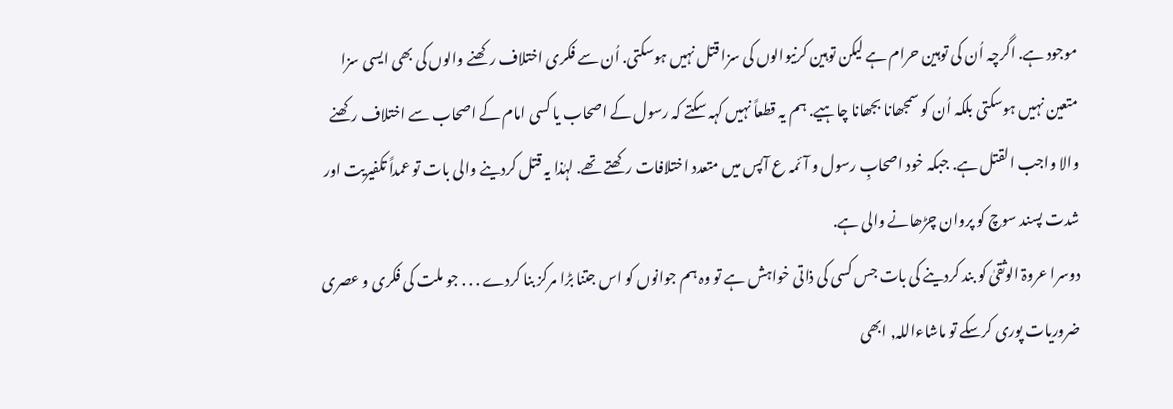موجود ہے. اگرچہ اُن کی توہین حرام ہے لیکن توہین کرنیوالوں کی سزا قتل نہیں ہوسکتی. اُن سے فکری اختلاف رکھنے والوں کی بھی ایسی سزا متعین نہیں ہوسکتی بلکہ اُن کو سمجھانا بجھانا چاہیے. ہم یہ قطعاً نہیں کہہ سکتے کہ رسول کے اصحاب یا کسی امام کے اصحاب سے اختلاف رکھنے والا واجب القتل ہے. جبکہ خود اصحابِ رسول و آئمہ ع آپس میں متعدد اختلافات رکھتے تھے. لہٰذا یہ قتل کردینے والی بات تو عمداً تکفیریت اور شدت پسند سوچ کو پروان چڑھانے والی ہے.
دوسرا عروۃ الوثقیٰ کو بند کردینے کی بات جس کسی کی ذاتی خواہش ہے تو وہ ہم جوانوں کو اس جتنا بڑا مرکز بنا کردے . . . جو ملت کی فکری و عصری ضروریات پوری کرسکے تو ماشاءاللہ, ابھی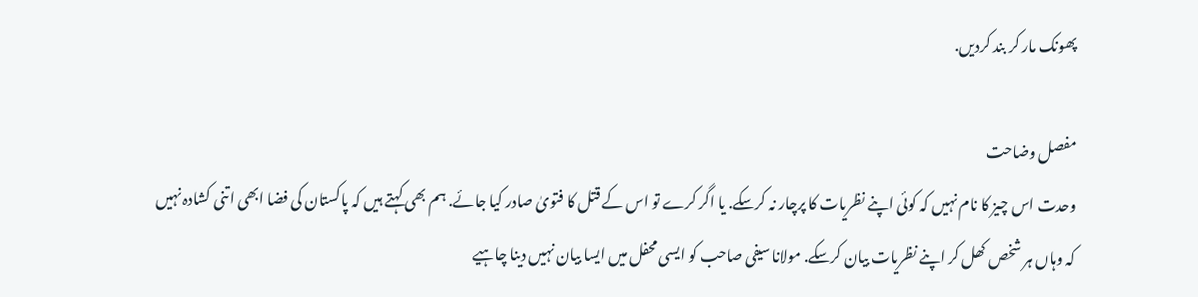پھونک مار کر بند کردیں.

مفصل وضاحت
وحدت اس چیز کا نام نہیں کہ کوئی اپنے نظریات کا پرچار نہ کرسکے. یا اگر کرے تو اس کے قتل کا فتویٰ صادر کیا جائے. ہم بھی کہتے ہیں کہ پاکستان کی فضا ابھی اتنی کشادہ نہیں کہ وہاں ہر شخص کھل کر اپنے نظریات بیان کرسکے. مولانا سیفی صاحب کو ایسی محفل میں ایسا بیان نہیں دینا چاہیے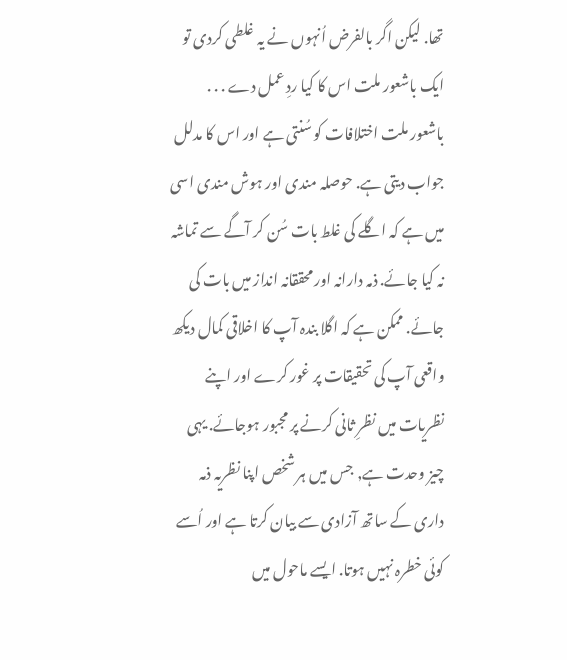تھا. لیکن اگر بالفرض اُنہوں نے یہ غلطی کردی تو ایک باشعور ملت اس کا کیا ردِ عمل دے . . .
باشعور ملت اختلافات کو سُنتی ہے اور اس کا مدلل جواب دیتی ہے. حوصلہ مندی اور ہوش مندی اسی میں ہے کہ اگلے کی غلط بات سُن کر آگے سے تماشہ نہ کیا جائے. ذمہ دارانہ اور محققانہ انداز میں بات کی جائے. ممکن ہے کہ اگلا بندہ آپ کا اخلاقی کمال دیکھ واقعی آپ کی تحقیقات پر غور کرے اور اپنے نظریات میں نظرِ ثانی کرنے پر مجبور ہوجائے. یہی چیز وحدت ہے, جس میں ہر شخص اپنا نظریہ ذمہ داری کے ساتھ آزادی سے بیان کرتا ہے اور اُسے کوئی خطرہ نہیں ہوتا. ایسے ماحول میں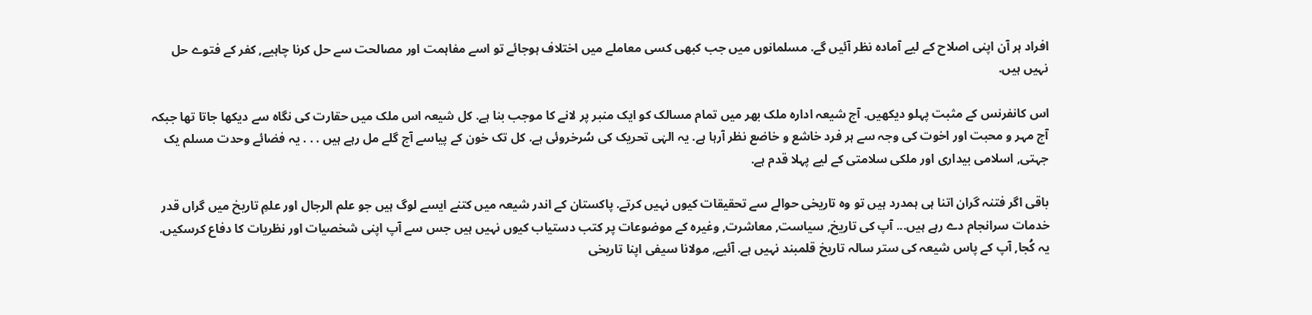افراد ہر آن اپنی اصلاح کے لیے آمادہ نظر آئیں گے. مسلمانوں میں جب کبھی کسی معاملے میں اختلاف ہوجائے تو اسے مفاہمت اور مصالحت سے حل کرنا چاہیے, کفر کے فتوے حل نہیں ہیں.

اس کانفرنس کے مثبت پہلو دیکھیں. آج شیعہ ادارہ ملک بھر میں تمام مسالک کو ایک منبر پر لانے کا موجب بنا ہے. کل شیعہ اس ملک میں حقارت کی نگاہ سے دیکھا جاتا تھا جبکہ آج مہر و محبت اور اخوت کی وجہ سے ہر فرد خاشع و خاضع نظر آرہا ہے. یہ الہٰی تحریک کی سُرخروئی ہے. کل تک خون کے پیاسے آج گلے مل رہے ہیں . . . یہ فضائے وحدت مسلم یک جہتی, اسلامی بیداری اور ملکی سلامتی کے لیے پہلا قدم ہے.

باقی اگر فتنہ گران اتنا ہی ہمدرد ہیں تو وہ تاریخی حوالے سے تحقیقات کیوں نہیں کرتے. پاکستان کے اندر شیعہ میں کتنے ایسے لوگ ہیں جو علم الرجال اور علمِ تاریخ میں گراں قدر خدمات سرانجام دے رہے ہیں... آپ کی تاریخ, سیاست, معاشرت, وغیرہ کے موضوعات پر کتب دستیاب کیوں نہیں ہیں جس سے آپ اپنی شخصیات اور نظریات کا دفاع کرسکیں. یہ کُجا, آپ کے پاس شیعہ کی ستر سالہ تاریخ قلمبند نہیں ہے. آئیے, مولانا سیفی اپنا تاریخی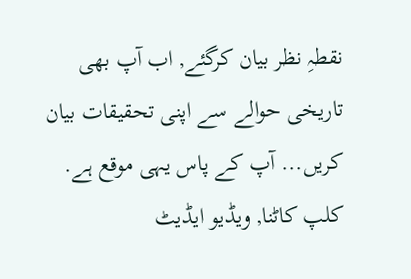نقطہِ نظر بیان کرگئے, اب آپ بھی تاریخی حوالے سے اپنی تحقیقات بیان کریں... آپ کے پاس یہی موقع ہے. کلپ کاٹنا, ویڈیو ایڈیٹ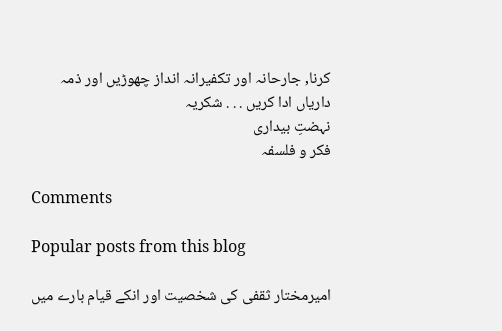کرنا, جارحانہ اور تکفیرانہ انداز چھوڑیں اور ذمہ داریاں ادا کریں . . . شکریہ
نہضتِ بیداری
فکر و فلسفہ

Comments

Popular posts from this blog

امیرمختار ثقفی کی شخصیت اور انکے قیام بارے میں